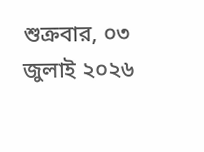শুক্রবার, ০৩ জুলাই ২০২৬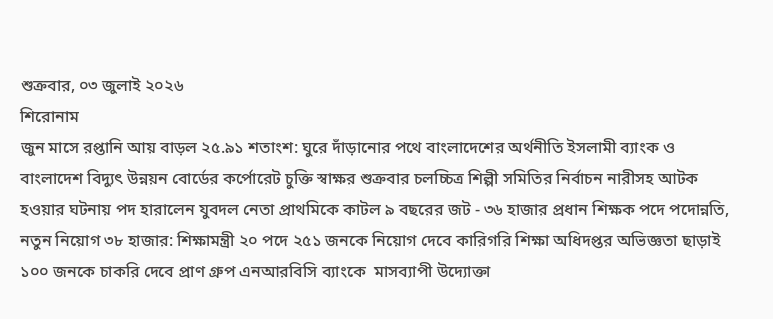শুক্রবার, ০৩ জুলাই ২০২৬
শিরোনাম
জুন মাসে রপ্তানি আয় বাড়ল ২৫.৯১ শতাংশ: ঘুরে দাঁড়ানোর পথে বাংলাদেশের অর্থনীতি ইসলামী ব্যাংক ও বাংলাদেশ বিদ্যুৎ উন্নয়ন বোর্ডের কর্পোরেট চুক্তি স্বাক্ষর শুক্রবার চলচ্চিত্র শিল্পী সমিতির নির্বাচন নারীসহ আটক হওয়ার ঘটনায় পদ হারালেন যুবদল নেতা প্রাথমিকে কাটল ৯ বছরের জট - ৩৬ হাজার প্রধান শিক্ষক পদে পদোন্নতি, নতুন নিয়োগ ৩৮ হাজার: শিক্ষামন্ত্রী ২০ পদে ২৫১ জনকে নিয়োগ দেবে কারিগরি শিক্ষা অধিদপ্তর অভিজ্ঞতা ছাড়াই ১০০ জনকে চাকরি দেবে প্রাণ গ্রুপ এনআরবিসি ব্যাংকে  মাসব্যাপী উদ্যোক্তা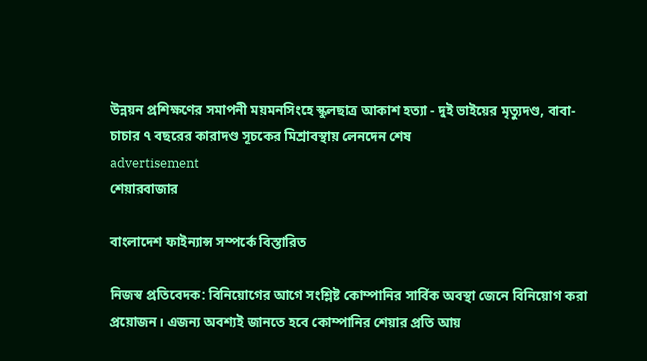উন্নয়ন প্রশিক্ষণের সমাপনী ময়মনসিংহে স্কুলছাত্র আকাশ হত্যা - দুই ভাইয়ের মৃত্যুদণ্ড, বাবা-চাচার ৭ বছরের কারাদণ্ড সূচকের মিশ্রাবস্থায় লেনদেন শেষ
advertisement
শেয়ারবাজার

বাংলাদেশ ফাইন্যান্স সম্পর্কে বিস্তারিত

নিজস্ব প্রতিবেদক: বিনিয়োগের আগে সংশ্লিষ্ট কোম্পানির সার্বিক অবস্থা জেনে বিনিয়োগ করা প্রয়োজন। এজন্য অবশ্যই জানতে হবে কোম্পানির শেয়ার প্রতি আয়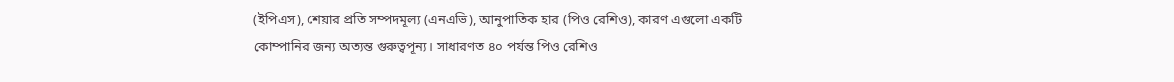(ইপিএস), শেয়ার প্রতি সম্পদমূল্য (এনএভি), আনুপাতিক হার (পিও রেশিও), কারণ এগুলো একটি কোম্পানির জন্য অত্যন্ত গুরুত্বপূন্য। সাধারণত ৪০ পর্যন্ত পিও রেশিও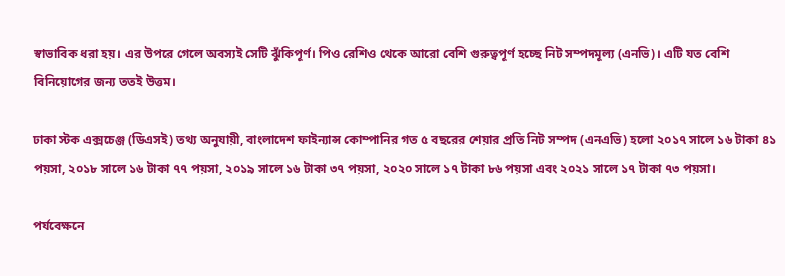স্বাভাবিক ধরা হয়। এর উপরে গেলে অবস্যই সেটি ঝুঁকিপূর্ণ। পিও রেশিও থেকে আরো বেশি গুরুত্বপূর্ণ হচ্ছে নিট সম্পদমূল্য (এনভি)। এটি যত বেশি বিনিয়োগের জন্য ততই উত্তম।

ঢাকা স্টক এক্সচেঞ্জ (ডিএসই) তথ্য অনুযায়ী, বাংলাদেশ ফাইন্যান্স কোম্পানির গত ৫ বছরের শেয়ার প্রতি নিট সম্পদ (এনএভি) হলো ২০১৭ সালে ১৬ টাকা ৪১ পয়সা, ২০১৮ সালে ১৬ টাকা ৭৭ পয়সা, ২০১৯ সালে ১৬ টাকা ৩৭ পয়সা, ২০২০ সালে ১৭ টাকা ৮৬ পয়সা এবং ২০২১ সালে ১৭ টাকা ৭৩ পয়সা।

পর্যবেক্ষনে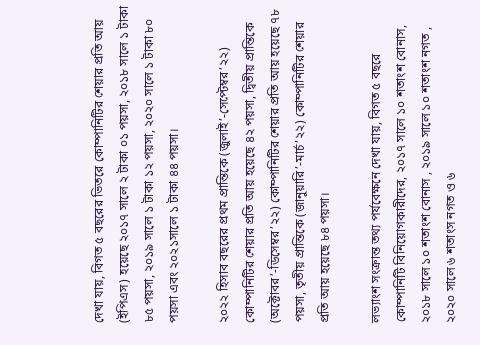দেখা যায়, বিগত ৫ বছরের ভিতরে কোম্পানিটির শেয়ার প্রতি আয় (ইপিএস) হয়েছে ২০১৭ সালে ২ টাকা ০১ পয়সা, ২০১৮ সালে ১ টাকা ৮৫ পয়সা, ২০১৯ সালে ১ টাকা ১২ পয়সা, ২০২০ সালে ১ টাকা ৮০ পয়সা এবং ২০২১সালে ১ টাকা ৪৪ পয়সা।

২০২২ হিসাব বছরের প্রথম প্রান্তিকে (জুলাই’-সেপ্টেম্বর’২২) কোম্পানিটির শেয়ার প্রতি আয় হয়েছে ৪২ পয়সা, দ্বিতীয় প্রান্তিকে (অক্টোবর’-ডিসেম্বর’২২) কোম্পানিটির শেয়ার প্রতি আয় হয়েছে ৭৮ পয়সা, তৃতীয় প্রান্তিকে (জানুয়ারি’-মার্চ’২২) কোম্পানিটির শেয়ার প্রতি আয় হয়েছে ৮৪ পয়সা।

লভ্যাংশ সংক্রান্ত তথ্য পর্যবেক্ষনে দেখা যায়, বিগত ৫ বছরে কোম্পানিটি বিনিয়োগকারীদের, ২০১৭ সালে ১০ শতাংশ বোনাস, ২০১৮ সালে ১০ শতাংশ বোনাস , ২০১৯ সালে ১০ শতাংশ নগত , ২০২০ সালে ৬ শতাংস নগত ও ৬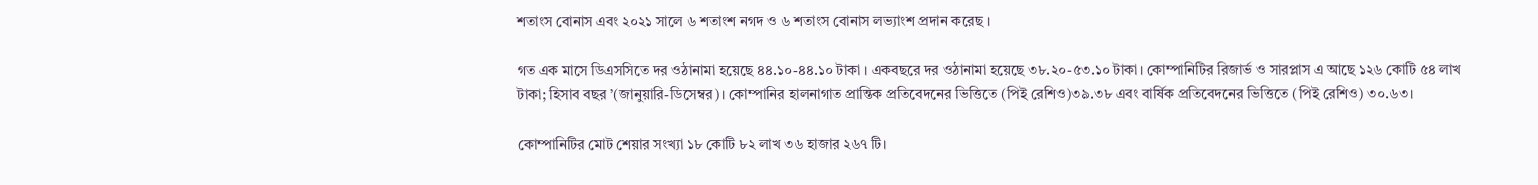শতাংস বোনাস এবং ২০২১ সালে ৬ শতাংশ নগদ ও ৬ শতাংস বোনাস লভ্যাংশ প্রদান করেছ ।

গত এক মাসে ডিএসসিতে দর ওঠানামা হয়েছে ৪৪.১০-৪৪.১০ টাকা । একবছরে দর ওঠানামা হয়েছে ৩৮.২০-৫৩.১০ টাকা। কোম্পানিটির রিজার্ভ ও সারপ্লাস এ আছে ১২৬ কোটি ৫৪ লাখ টাকা; হিসাব বছর ’(জানুয়ারি-ডিসেম্বর)। কোম্পানির হালনাগাত প্রান্তিক প্রতিবেদনের ভিত্তিতে (পিই রেশিও)৩৯.৩৮ এবং বার্ষিক প্রতিবেদনের ভিত্তিতে (পিই রেশিও) ৩০.৬৩।

কোম্পানিটির মোট শেয়ার সংখ্যা ১৮ কোটি ৮২ লাখ ৩৬ হাজার ২৬৭ টি।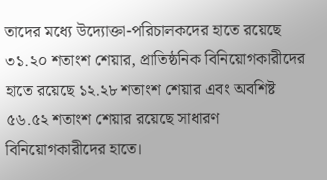তাদের মধ্যে উদ্যোক্তা-পরিচালকদের হাতে রয়েছে ৩১.২০ শতাংশ শেয়ার, প্রাতিষ্ঠনিক বিনিয়োগকারীদের হাতে রয়েছে ১২.২৮ শতাংশ শেয়ার এবং অবশিষ্ট ৫৬.৫২ শতাংশ শেয়ার রয়েছে সাধারণ বিনিয়োগকারীদের হাতে।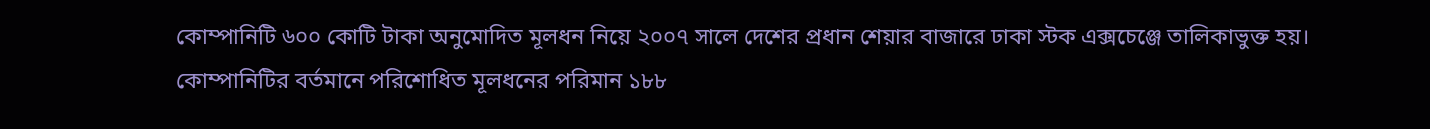কোম্পানিটি ৬০০ কোটি টাকা অনুমোদিত মূলধন নিয়ে ২০০৭ সালে দেশের প্রধান শেয়ার বাজারে ঢাকা স্টক এক্সচেঞ্জে তালিকাভুক্ত হয়। কোম্পানিটির বর্তমানে পরিশোধিত মূলধনের পরিমান ১৮৮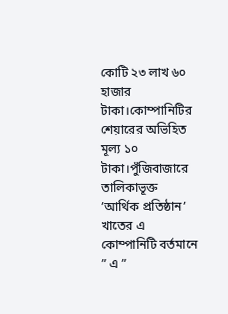কোটি ২৩ লাখ ৬০ হাজার টাকা।কোম্পানিটির শেয়ারের অভিহিত মূল্য ১০ টাকা।পুঁজিবাজারে তালিকাভূক্ত ’আর্থিক প্রতিষ্ঠান’ খাতের এ কোম্পানিটি বর্তমানে ” এ ”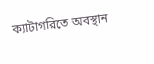ক্যাটাগরিতে অবস্থান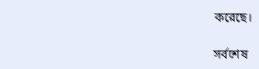করেছে।

সর্বশেষ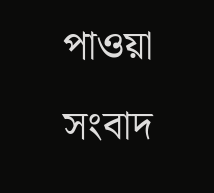পাওয়া সংবাদ